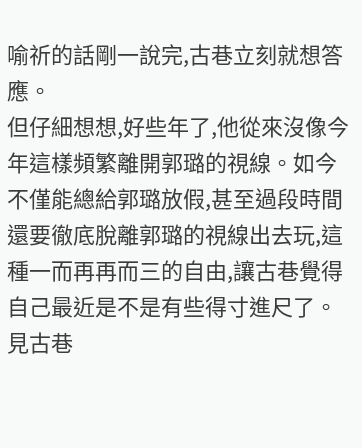喻祈的話剛一說完,古巷立刻就想答應。
但仔細想想,好些年了,他從來沒像今年這樣頻繁離開郭璐的視線。如今不僅能總給郭璐放假,甚至過段時間還要徹底脫離郭璐的視線出去玩,這種一而再再而三的自由,讓古巷覺得自己最近是不是有些得寸進尺了。
見古巷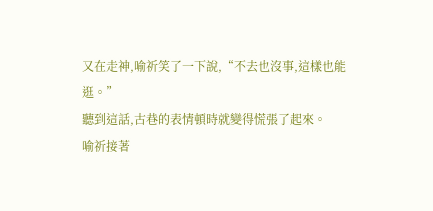又在走神,喻祈笑了一下說,“不去也沒事,這樣也能逛。”
聽到這話,古巷的表情頓時就變得慌張了起來。
喻祈接著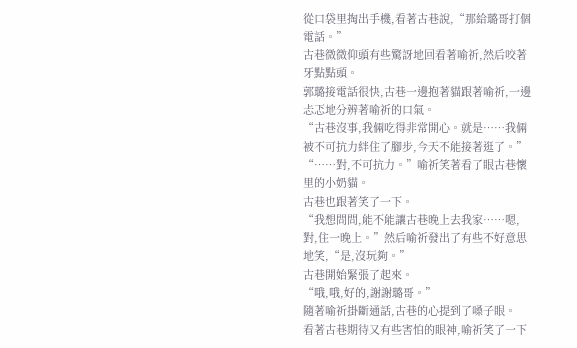從口袋里掏出手機,看著古巷說,“那給璐哥打個電話。”
古巷微微仰頭有些驚訝地回看著喻祈,然后咬著牙點點頭。
郭璐接電話很快,古巷一邊抱著貓跟著喻祈,一邊忐忑地分辨著喻祈的口氣。
“古巷沒事,我倆吃得非常開心。就是……我倆被不可抗力絆住了腳步,今天不能接著逛了。”
“……對,不可抗力。”喻祈笑著看了眼古巷懷里的小奶貓。
古巷也跟著笑了一下。
“我想問問,能不能讓古巷晚上去我家……嗯,對,住一晚上。”然后喻祈發出了有些不好意思地笑,“是,沒玩夠。”
古巷開始緊張了起來。
“哦,哦,好的,謝謝璐哥。”
隨著喻祈掛斷通話,古巷的心提到了嗓子眼。
看著古巷期待又有些害怕的眼神,喻祈笑了一下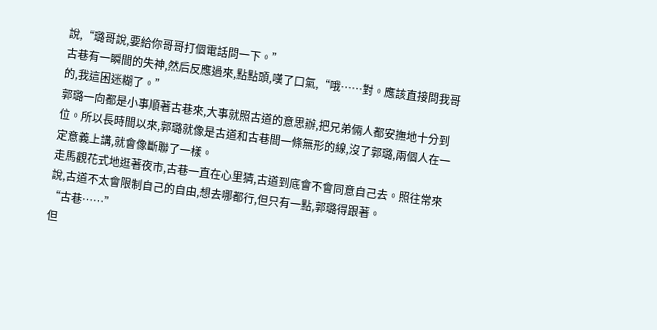說,“璐哥說,要給你哥哥打個電話問一下。”
古巷有一瞬間的失神,然后反應過來,點點頭,嘆了口氣,“哦……對。應該直接問我哥的,我這困迷糊了。”
郭璐一向都是小事順著古巷來,大事就照古道的意思辦,把兄弟倆人都安撫地十分到位。所以長時間以來,郭璐就像是古道和古巷間一條無形的線,沒了郭璐,兩個人在一定意義上講,就會像斷聯了一樣。
走馬觀花式地逛著夜市,古巷一直在心里猜,古道到底會不會同意自己去。照往常來說,古道不太會限制自己的自由,想去哪都行,但只有一點,郭璐得跟著。
“古巷……”
但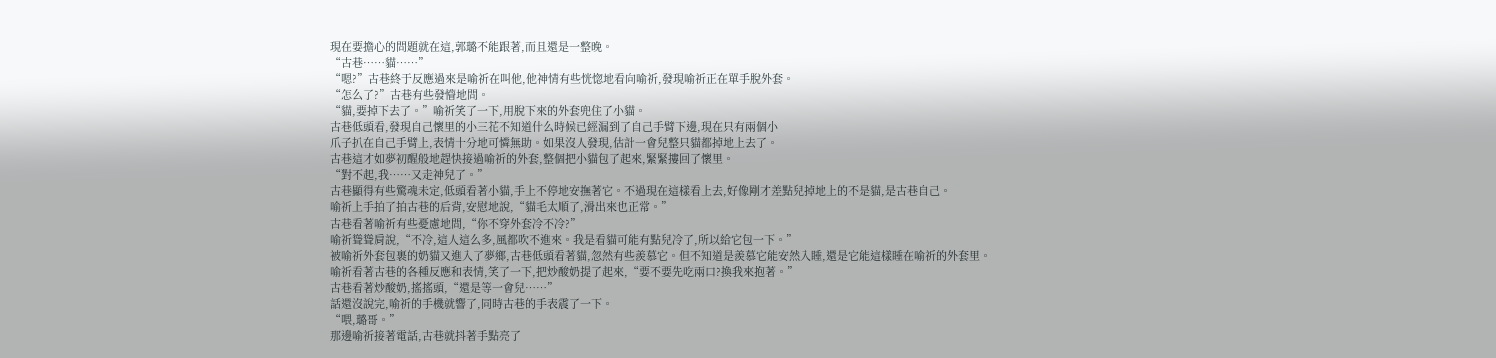現在要擔心的問題就在這,郭璐不能跟著,而且還是一整晚。
“古巷……貓……”
“嗯?”古巷終于反應過來是喻祈在叫他,他神情有些恍惚地看向喻祈,發現喻祈正在單手脫外套。
“怎么了?”古巷有些發懵地問。
“貓,要掉下去了。”喻祈笑了一下,用脫下來的外套兜住了小貓。
古巷低頭看,發現自己懷里的小三花不知道什么時候已經漏到了自己手臂下邊,現在只有兩個小
爪子扒在自己手臂上,表情十分地可憐無助。如果沒人發現,估計一會兒整只貓都掉地上去了。
古巷這才如夢初醒般地趕快接過喻祈的外套,整個把小貓包了起來,緊緊摟回了懷里。
“對不起,我……又走神兒了。”
古巷顯得有些驚魂未定,低頭看著小貓,手上不停地安撫著它。不過現在這樣看上去,好像剛才差點兒掉地上的不是貓,是古巷自己。
喻祈上手拍了拍古巷的后背,安慰地說,“貓毛太順了,滑出來也正常。”
古巷看著喻祈有些憂慮地問,“你不穿外套冷不冷?”
喻祈聳聳肩說,“不冷,這人這么多,風都吹不進來。我是看貓可能有點兒冷了,所以給它包一下。”
被喻祈外套包裹的奶貓又進入了夢鄉,古巷低頭看著貓,忽然有些羨慕它。但不知道是羨慕它能安然入睡,還是它能這樣睡在喻祈的外套里。
喻祈看著古巷的各種反應和表情,笑了一下,把炒酸奶提了起來,“要不要先吃兩口?換我來抱著。”
古巷看著炒酸奶,搖搖頭,“還是等一會兒……”
話還沒說完,喻祈的手機就響了,同時古巷的手表震了一下。
“喂,璐哥。”
那邊喻祈接著電話,古巷就抖著手點亮了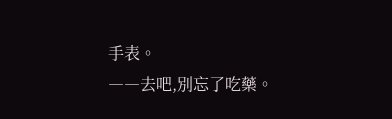手表。
――去吧,別忘了吃藥。